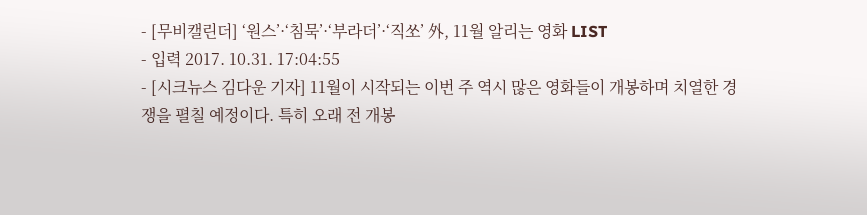- [무비캘린더] ‘원스’·‘침묵’·‘부라더’·‘직쏘’ 外, 11월 알리는 영화 LIST
- 입력 2017. 10.31. 17:04:55
- [시크뉴스 김다운 기자] 11월이 시작되는 이번 주 역시 많은 영화들이 개봉하며 치열한 경쟁을 펼칠 예정이다. 특히 오래 전 개봉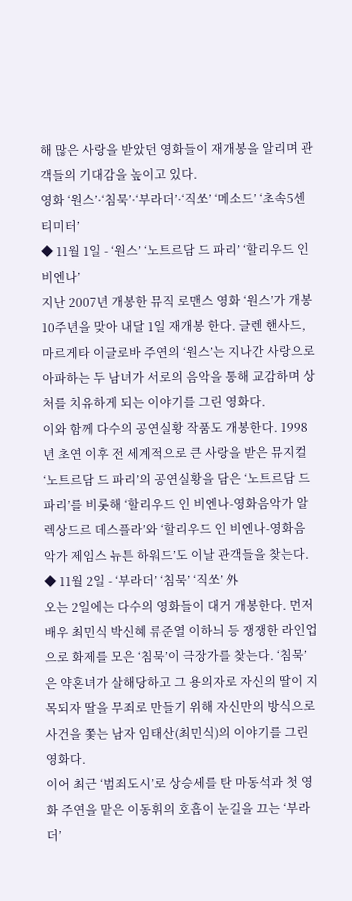해 많은 사랑을 받았던 영화들이 재개봉을 알리며 관객들의 기대감을 높이고 있다.
영화 ‘원스’·‘침묵’·‘부라더’·‘직쏘’ ‘메소드’ ‘초속5센티미터’
◆ 11월 1일 - ‘원스’ ‘노트르담 드 파리’ ‘할리우드 인 비엔나’
지난 2007년 개봉한 뮤직 로맨스 영화 ‘원스’가 개봉 10주년을 맞아 내달 1일 재개봉 한다. 글렌 핸사드, 마르게타 이글로바 주연의 ‘원스’는 지나간 사랑으로 아파하는 두 남녀가 서로의 음악을 통해 교감하며 상처를 치유하게 되는 이야기를 그린 영화다.
이와 함께 다수의 공연실황 작품도 개봉한다. 1998년 초연 이후 전 세계적으로 큰 사랑을 받은 뮤지컬 ‘노트르담 드 파리’의 공연실황을 담은 ‘노트르담 드 파리’를 비롯해 ‘할리우드 인 비엔나-영화음악가 알렉상드르 데스플라’와 ‘할리우드 인 비엔나-영화음악가 제임스 뉴튼 하워드’도 이날 관객들을 찾는다.
◆ 11월 2일 - ‘부라더’ ‘침묵’ ‘직쏘’ 外
오는 2일에는 다수의 영화들이 대거 개봉한다. 먼저 배우 최민식 박신혜 류준열 이하늬 등 쟁쟁한 라인업으로 화제를 모은 ‘침묵’이 극장가를 찾는다. ‘침묵’은 약혼녀가 살해당하고 그 용의자로 자신의 딸이 지목되자 딸을 무죄로 만들기 위해 자신만의 방식으로 사건을 쫓는 남자 임태산(최민식)의 이야기를 그린 영화다.
이어 최근 ‘범죄도시’로 상승세를 탄 마동석과 첫 영화 주연을 맡은 이동휘의 호흡이 눈길을 끄는 ‘부라더’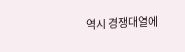역시 경쟁대열에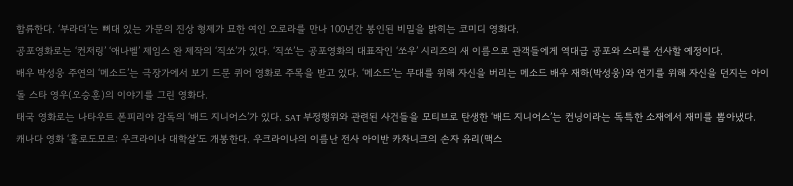합류한다. ‘부라더’는 뼈대 있는 가문의 진상 형제가 묘한 여인 오로라를 만나 100년간 봉인된 비밀을 밝히는 코미디 영화다.
공포영화로는 ‘컨저링’ ‘애나벨’ 제임스 완 제작의 ‘직쏘’가 있다. ‘직쏘’는 공포영화의 대표작인 ‘쏘우’ 시리즈의 새 이름으로 관객들에게 역대급 공포와 스리를 선사할 예정이다.
배우 박성웅 주연의 ‘메소드’는 극장가에서 보기 드문 퀴어 영화로 주목을 받고 있다. ‘메소드’는 무대를 위해 자신을 버리는 메소드 배우 재하(박성웅)와 연기를 위해 자신을 던지는 아이돌 스타 영우(오승훈)의 이야기를 그린 영화다.
태국 영화로는 나타우트 폰피리야 감독의 ‘배드 지니어스’가 있다. SAT 부정행위와 관련된 사건들을 모티브로 탄생한 ‘배드 지니어스’는 컨닝이라는 독특한 소재에서 재미를 뽑아냈다.
캐나다 영화 ‘홀로도모르: 우크라이나 대학살’도 개봉한다. 우크라이나의 이름난 전사 아이반 카차니크의 손자 유리(맥스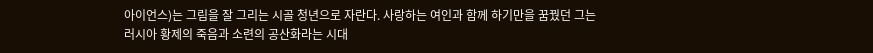아이언스)는 그림을 잘 그리는 시골 청년으로 자란다. 사랑하는 여인과 함께 하기만을 꿈꿨던 그는 러시아 황제의 죽음과 소련의 공산화라는 시대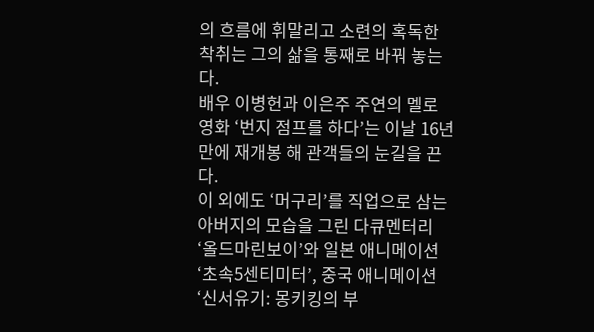의 흐름에 휘말리고 소련의 혹독한 착취는 그의 삶을 통째로 바꿔 놓는다.
배우 이병헌과 이은주 주연의 멜로 영화 ‘번지 점프를 하다’는 이날 16년 만에 재개봉 해 관객들의 눈길을 끈다.
이 외에도 ‘머구리’를 직업으로 삼는 아버지의 모습을 그린 다큐멘터리 ‘올드마린보이’와 일본 애니메이션 ‘초속5센티미터’, 중국 애니메이션 ‘신서유기: 몽키킹의 부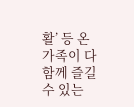활’ 등 온 가족이 다함께 즐길 수 있는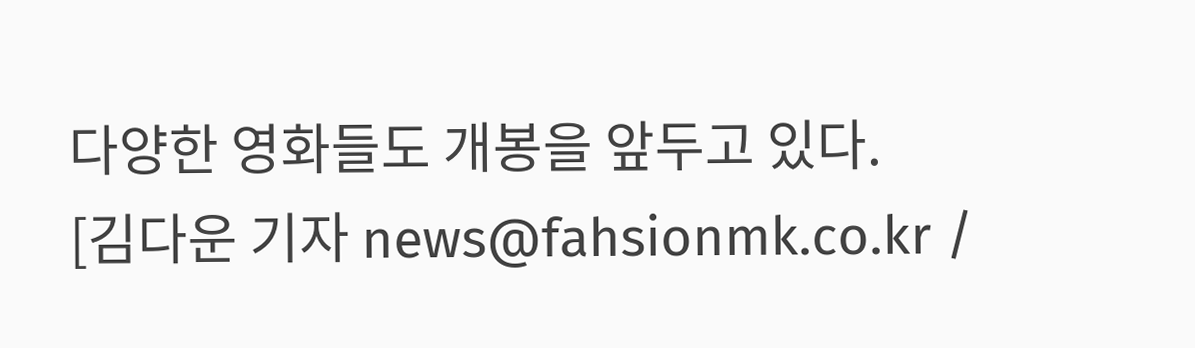다양한 영화들도 개봉을 앞두고 있다.
[김다운 기자 news@fahsionmk.co.kr /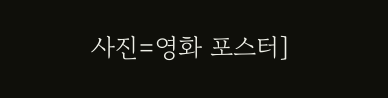사진=영화 포스터]